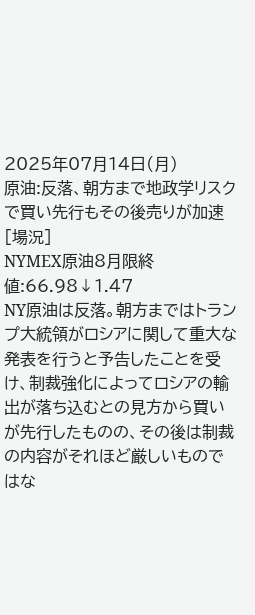2025年07月14日(月)
原油:反落、朝方まで地政学リスクで買い先行もその後売りが加速
[場況]
NYMEX原油8月限終値:66.98↓1.47
NY原油は反落。朝方まではトランプ大統領がロシアに関して重大な発表を行うと予告したことを受け、制裁強化によってロシアの輸出が落ち込むとの見方から買いが先行したものの、その後は制裁の内容がそれほど厳しいものではな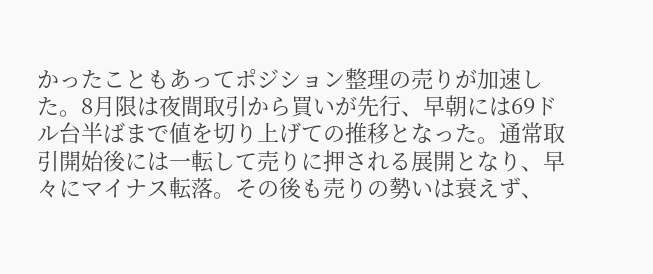かったこともあってポジション整理の売りが加速した。8月限は夜間取引から買いが先行、早朝には69ドル台半ばまで値を切り上げての推移となった。通常取引開始後には一転して売りに押される展開となり、早々にマイナス転落。その後も売りの勢いは衰えず、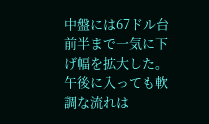中盤には67ドル台前半まで一気に下げ幅を拡大した。午後に入っても軟調な流れは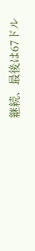継続、最後は67ドル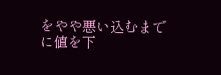をやや悪い込むまでに値を下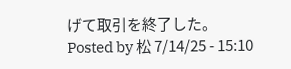げて取引を終了した。
Posted by 松 7/14/25 - 15:10